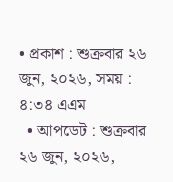• প্রকাশ : শুক্রবার ২৬ জুন, ২০২৬, সময় : ৪:৩৪ এএম
  • আপডেট : শুক্রবার ২৬ জুন, ২০২৬,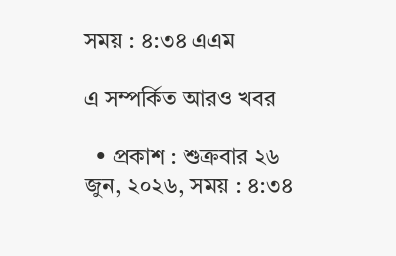সময় : ৪:৩৪ এএম

এ সম্পর্কিত আরও খবর

  • প্রকাশ : শুক্রবার ২৬ জুন, ২০২৬, সময় : ৪:৩৪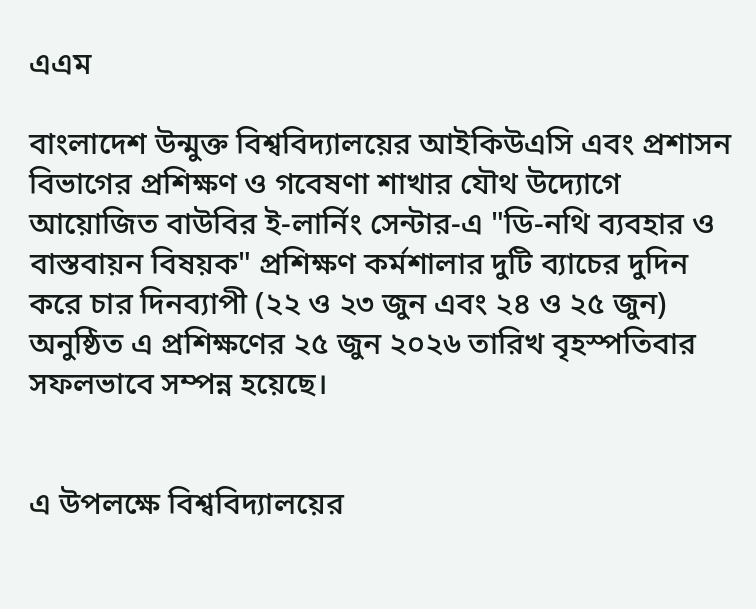এএম

বাংলাদেশ উন্মুক্ত বিশ্ববিদ্যালয়ের আইকিউএসি এবং প্রশাসন বিভাগের প্রশিক্ষণ ও গবেষণা শাখার যৌথ উদ্যোগে আয়োজিত বাউবির ই-লার্নিং সেন্টার-এ "ডি-নথি ব্যবহার ও বাস্তবায়ন বিষয়ক" প্রশিক্ষণ কর্মশালার দুটি ব্যাচের দুদিন করে চার দিনব্যাপী (২২ ও ২৩ জুন এবং ২৪ ও ২৫ জুন) অনুষ্ঠিত এ প্রশিক্ষণের ২৫ জুন ২০২৬ তারিখ বৃহস্পতিবার সফলভাবে সম্পন্ন হয়েছে।


এ উপলক্ষে বিশ্ববিদ্যালয়ের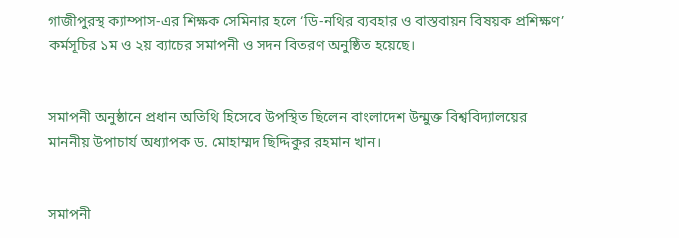গাজীপুরস্থ ক্যাম্পাস-এর শিক্ষক সেমিনার হলে ‘ডি-নথির ব্যবহার ও বাস্তবায়ন বিষয়ক প্রশিক্ষণ’ কর্মসূচির ১ম ও ২য় ব্যাচের সমাপনী ও সদন বিতরণ অনুষ্ঠিত হয়েছে।


সমাপনী অনুষ্ঠানে প্রধান অতিথি হিসেবে উপস্থিত ছিলেন বাংলাদেশ উন্মুক্ত বিশ্ববিদ্যালয়ের মাননীয় উপাচার্য অধ্যাপক ড. মোহাম্মদ ছিদ্দিকুর রহমান খান।


সমাপনী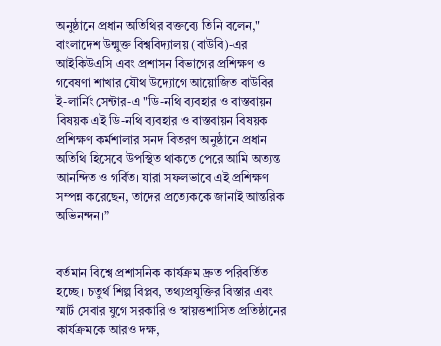অনুষ্ঠানে প্রধান অতিথির বক্তব্যে তিনি বলেন," বাংলাদেশ উন্মুক্ত বিশ্ববিদ্যালয় (বাউবি)-এর আইকিউএসি এবং প্রশাসন বিভাগের প্রশিক্ষণ ও গবেষণা শাখার যৌথ উদ্যোগে আয়োজিত বাউবির ই-লার্নিং সেন্টার-এ "ডি-নথি ব্যবহার ও বাস্তবায়ন বিষয়ক এই ডি-নথি ব্যবহার ও বাস্তবায়ন বিষয়ক প্রশিক্ষণ কর্মশালার সনদ বিতরণ অনুষ্ঠানে প্রধান অতিথি হিসেবে উপস্থিত থাকতে পেরে আমি অত্যন্ত আনন্দিত ও গর্বিত। যারা সফলভাবে এই প্রশিক্ষণ সম্পন্ন করেছেন, তাদের প্রত্যেককে জানাই আন্তরিক অভিনন্দন।”


বর্তমান বিশ্বে প্রশাসনিক কার্যক্রম দ্রুত পরিবর্তিত হচ্ছে। চতুর্থ শিল্প বিপ্লব, তথ্যপ্রযুক্তির বিস্তার এবং স্মার্ট সেবার যুগে সরকারি ও স্বায়ত্তশাসিত প্রতিষ্ঠানের কার্যক্রমকে আরও দক্ষ,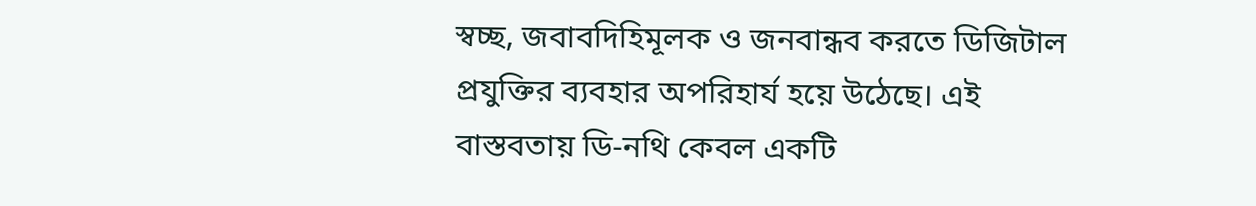স্বচ্ছ, জবাবদিহিমূলক ও জনবান্ধব করতে ডিজিটাল প্রযুক্তির ব্যবহার অপরিহার্য হয়ে উঠেছে। এই বাস্তবতায় ডি-নথি কেবল একটি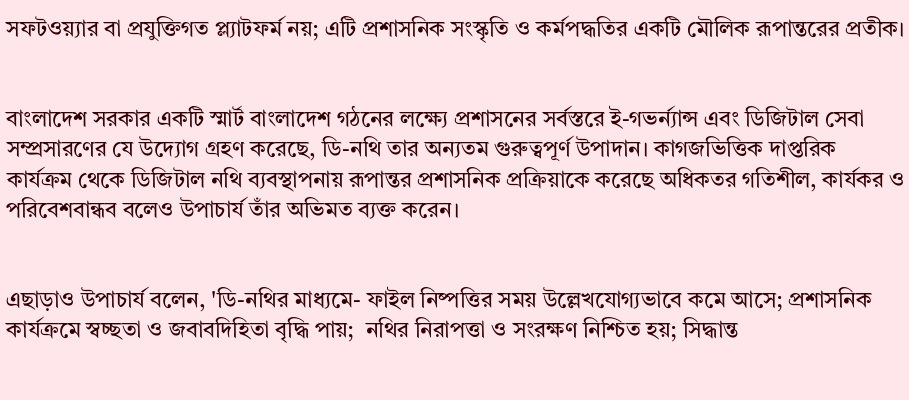সফটওয়্যার বা প্রযুক্তিগত প্ল্যাটফর্ম নয়; এটি প্রশাসনিক সংস্কৃতি ও কর্মপদ্ধতির একটি মৌলিক রূপান্তরের প্রতীক।


বাংলাদেশ সরকার একটি স্মার্ট বাংলাদেশ গঠনের লক্ষ্যে প্রশাসনের সর্বস্তরে ই-গভর্ন্যান্স এবং ডিজিটাল সেবা সম্প্রসারণের যে উদ্যোগ গ্রহণ করেছে, ডি-নথি তার অন্যতম গুরুত্বপূর্ণ উপাদান। কাগজভিত্তিক দাপ্তরিক কার্যক্রম থেকে ডিজিটাল নথি ব্যবস্থাপনায় রূপান্তর প্রশাসনিক প্রক্রিয়াকে করেছে অধিকতর গতিশীল, কার্যকর ও পরিবেশবান্ধব বলেও উপাচার্য তাঁর অভিমত ব্যক্ত করেন।


এছাড়াও উপাচার্য বলেন, 'ডি-নথির মাধ্যমে- ফাইল নিষ্পত্তির সময় উল্লেখযোগ্যভাবে কমে আসে; প্রশাসনিক কার্যক্রমে স্বচ্ছতা ও জবাবদিহিতা বৃদ্ধি পায়;  নথির নিরাপত্তা ও সংরক্ষণ নিশ্চিত হয়; সিদ্ধান্ত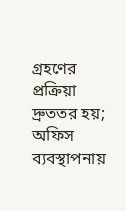গ্রহণের প্রক্রিয়া দ্রুততর হয়; অফিস ব্যবস্থাপনায়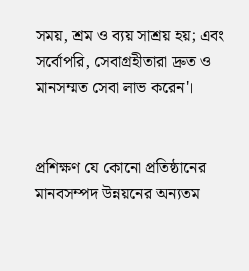সময়, শ্রম ও ব্যয় সাশ্রয় হয়; এবং সর্বোপরি, সেবাগ্রহীতারা দ্রুত ও মানসম্মত সেবা লাভ করেন'।


প্রশিক্ষণ যে কোনো প্রতিষ্ঠানের মানবসম্পদ উন্নয়নের অন্যতম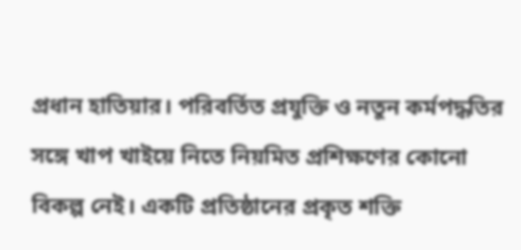প্রধান হাতিয়ার। পরিবর্তিত প্রযুক্তি ও নতুন কর্মপদ্ধতির সঙ্গে খাপ খাইয়ে নিতে নিয়মিত প্রশিক্ষণের কোনো বিকল্প নেই। একটি প্রতিষ্ঠানের প্রকৃত শক্তি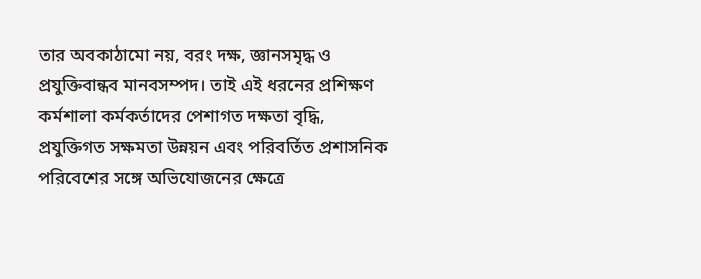তার অবকাঠামো নয়, বরং দক্ষ, জ্ঞানসমৃদ্ধ ও প্রযুক্তিবান্ধব মানবসম্পদ। তাই এই ধরনের প্রশিক্ষণ কর্মশালা কর্মকর্তাদের পেশাগত দক্ষতা বৃদ্ধি, প্রযুক্তিগত সক্ষমতা উন্নয়ন এবং পরিবর্তিত প্রশাসনিক পরিবেশের সঙ্গে অভিযোজনের ক্ষেত্রে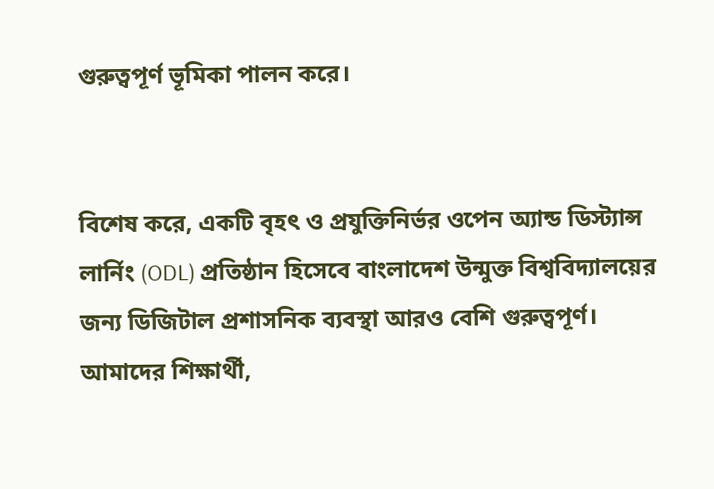গুরুত্বপূর্ণ ভূমিকা পালন করে।


বিশেষ করে, একটি বৃহৎ ও প্রযুক্তিনির্ভর ওপেন অ্যান্ড ডিস্ট্যান্স লার্নিং (ODL) প্রতিষ্ঠান হিসেবে বাংলাদেশ উন্মুক্ত বিশ্ববিদ্যালয়ের জন্য ডিজিটাল প্রশাসনিক ব্যবস্থা আরও বেশি গুরুত্বপূর্ণ। আমাদের শিক্ষার্থী,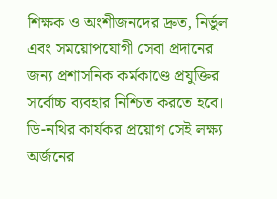শিক্ষক ও অংশীজনদের দ্রুত, নির্ভুল এবং সময়োপযোগী সেবা প্রদানের জন্য প্রশাসনিক কর্মকাণ্ডে প্রযুক্তির সর্বোচ্চ ব্যবহার নিশ্চিত করতে হবে। ডি-নথির কার্যকর প্রয়োগ সেই লক্ষ্য অর্জনের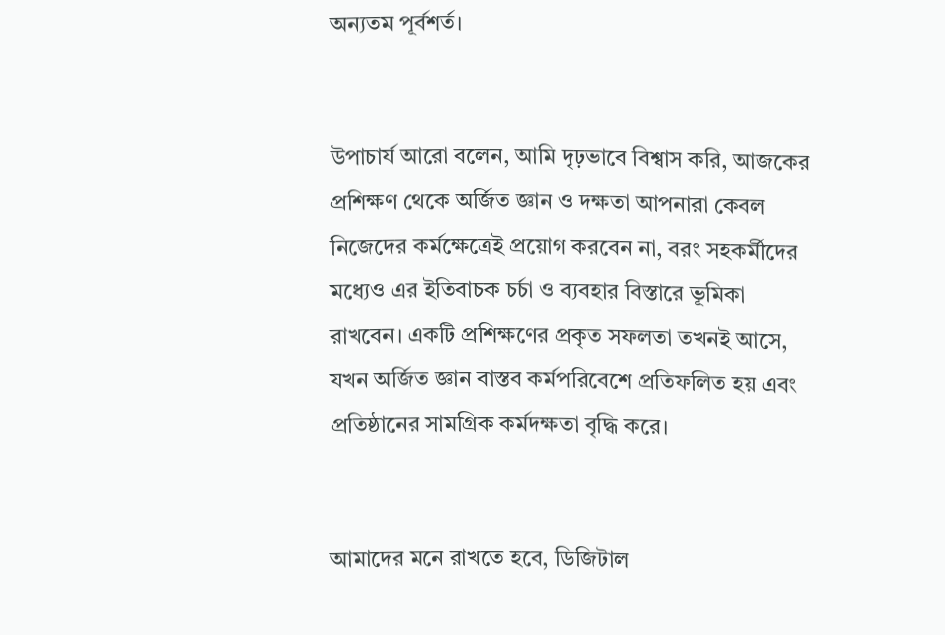অন্যতম পূর্বশর্ত।


উপাচার্য আরো বলেন, আমি দৃঢ়ভাবে বিশ্বাস করি, আজকের প্রশিক্ষণ থেকে অর্জিত জ্ঞান ও দক্ষতা আপনারা কেবল নিজেদের কর্মক্ষেত্রেই প্রয়োগ করবেন না, বরং সহকর্মীদের মধ্যেও এর ইতিবাচক চর্চা ও ব্যবহার বিস্তারে ভূমিকা রাখবেন। একটি প্রশিক্ষণের প্রকৃত সফলতা তখনই আসে, যখন অর্জিত জ্ঞান বাস্তব কর্মপরিবেশে প্রতিফলিত হয় এবং প্রতিষ্ঠানের সামগ্রিক কর্মদক্ষতা বৃদ্ধি করে।


আমাদের মনে রাখতে হবে, ডিজিটাল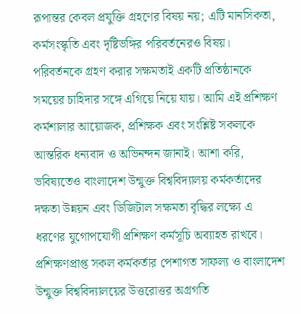রূপান্তর কেবল প্রযুক্তি গ্রহণের বিষয় নয়; এটি মানসিকতা, কর্মসংস্কৃতি এবং দৃষ্টিভঙ্গির পরিবর্তনেরও বিষয়। পরিবর্তনকে গ্রহণ করার সক্ষমতাই একটি প্রতিষ্ঠানকে সময়ের চাহিদার সঙ্গে এগিয়ে নিয়ে যায়। আমি এই প্রশিক্ষণ কর্মশালার আয়োজক, প্রশিক্ষক এবং সংশ্লিষ্ট সকলকে আন্তরিক ধন্যবাদ ও অভিনন্দন জানাই। আশা করি, ভবিষ্যতেও বাংলাদেশ উন্মুক্ত বিশ্ববিদ্যালয় কর্মকর্তাদের দক্ষতা উন্নয়ন এবং ডিজিটাল সক্ষমতা বৃদ্ধির লক্ষ্যে এ ধরণের যুগোপযোগী প্রশিক্ষণ কর্মসূচি অব্যাহত রাখবে। প্রশিক্ষণপ্রাপ্ত সকল কর্মকর্তার পেশাগত সাফল্য ও বাংলাদেশ উন্মুক্ত বিশ্ববিদ্যালয়ের উত্তরোত্তর অগ্রগতি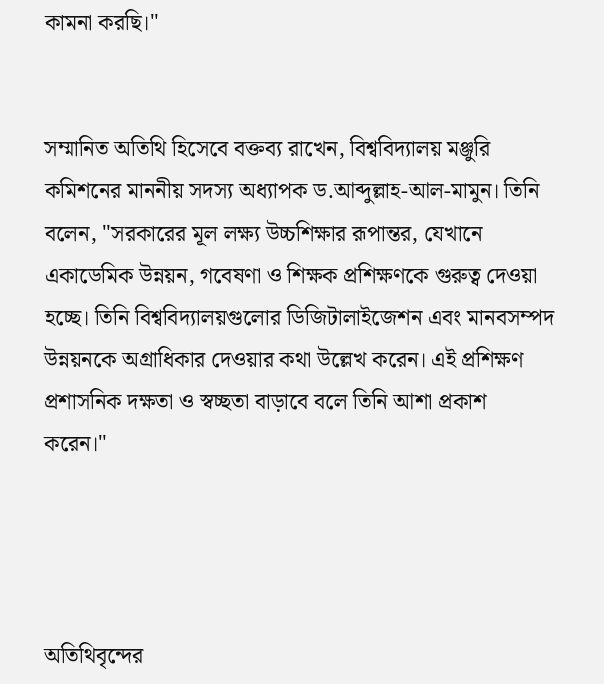কামনা করছি।"


সম্মানিত অতিথি হিসেবে বক্তব্য রাখেন, বিশ্ববিদ্যালয় মঞ্জুরি কমিশনের মাননীয় সদস্য অধ্যাপক ড.আব্দুল্লাহ-আল-মামুন। তিনি বলেন, "সরকারের মূল লক্ষ্য উচ্চশিক্ষার রূপান্তর, যেখানে একাডেমিক উন্নয়ন, গবেষণা ও শিক্ষক প্রশিক্ষণকে গুরুত্ব দেওয়া হচ্ছে। তিনি বিশ্ববিদ্যালয়গুলোর ডিজিটালাইজেশন এবং মানবসম্পদ উন্নয়নকে অগ্রাধিকার দেওয়ার কথা উল্লেখ করেন। এই প্রশিক্ষণ প্রশাসনিক দক্ষতা ও স্বচ্ছতা বাড়াবে বলে তিনি আশা প্রকাশ করেন।"




অতিথিবৃন্দের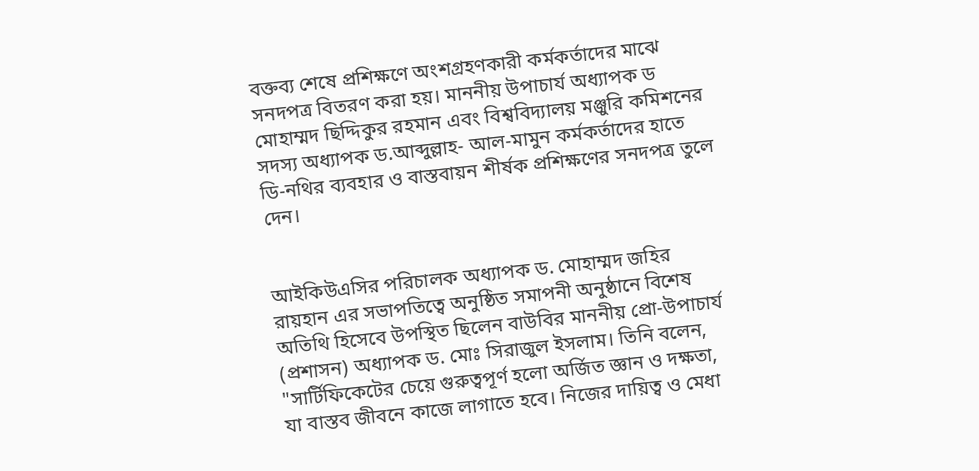বক্তব্য শেষে প্রশিক্ষণে অংশগ্রহণকারী কর্মকর্তাদের মাঝে সনদপত্র বিতরণ করা হয়। মাননীয় উপাচার্য অধ্যাপক ড মোহাম্মদ ছিদ্দিকুর রহমান এবং বিশ্ববিদ্যালয় মঞ্জুরি কমিশনের সদস্য অধ্যাপক ড.আব্দুল্লাহ- আল-মামুন কর্মকর্তাদের হাতে ডি-নথির ব্যবহার ও বাস্তবায়ন শীর্ষক প্রশিক্ষণের সনদপত্র তুলে দেন।


আইকিউএসির পরিচালক অধ্যাপক ড. মোহাম্মদ জহির রায়হান এর সভাপতিত্বে অনুষ্ঠিত সমাপনী অনুষ্ঠানে বিশেষ অতিথি হিসেবে উপস্থিত ছিলেন বাউবির মাননীয় প্রো-উপাচার্য (প্রশাসন) অধ্যাপক ড. মোঃ সিরাজুল ইসলাম। তিনি বলেন, "সার্টিফিকেটের চেয়ে গুরুত্বপূর্ণ হলো অর্জিত জ্ঞান ও দক্ষতা, যা বাস্তব জীবনে কাজে লাগাতে হবে। নিজের দায়িত্ব ও মেধা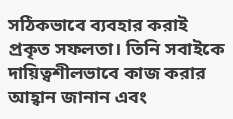সঠিকভাবে ব্যবহার করাই প্রকৃত সফলতা। তিনি সবাইকে দায়িত্বশীলভাবে কাজ করার আহ্বান জানান এবং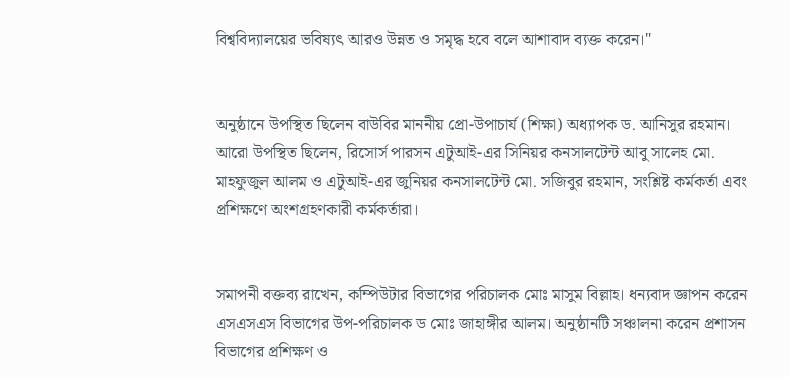বিশ্ববিদ্যালয়ের ভবিষ্যৎ আরও উন্নত ও সমৃদ্ধ হবে বলে আশাবাদ ব্যক্ত করেন।"


অনুষ্ঠানে উপস্থিত ছিলেন বাউবির মাননীয় প্রো-উপাচার্য (শিক্ষা) অধ্যাপক ড. আনিসুর রহমান। আরো উপস্থিত ছিলেন, রিসোর্স পারসন এটুআই-এর সিনিয়র কনসালটেন্ট আবু সালেহ মো. মাহফুজুল আলম ও এটুআই-এর জুনিয়র কনসালটেন্ট মো. সজিবুর রহমান, সংশ্লিষ্ট কর্মকর্তা এবং প্রশিক্ষণে অংশগ্রহণকারী কর্মকর্তারা।


সমাপনী বক্তব্য রাখেন, কম্পিউটার বিভাগের পরিচালক মোঃ মাসুম বিল্লাহ। ধন্যবাদ জ্ঞাপন করেন এসএসএস বিভাগের উপ-পরিচালক ড মোঃ জাহাঙ্গীর আলম। অনুষ্ঠানটি সঞ্চালনা করেন প্রশাসন বিভাগের প্রশিক্ষণ ও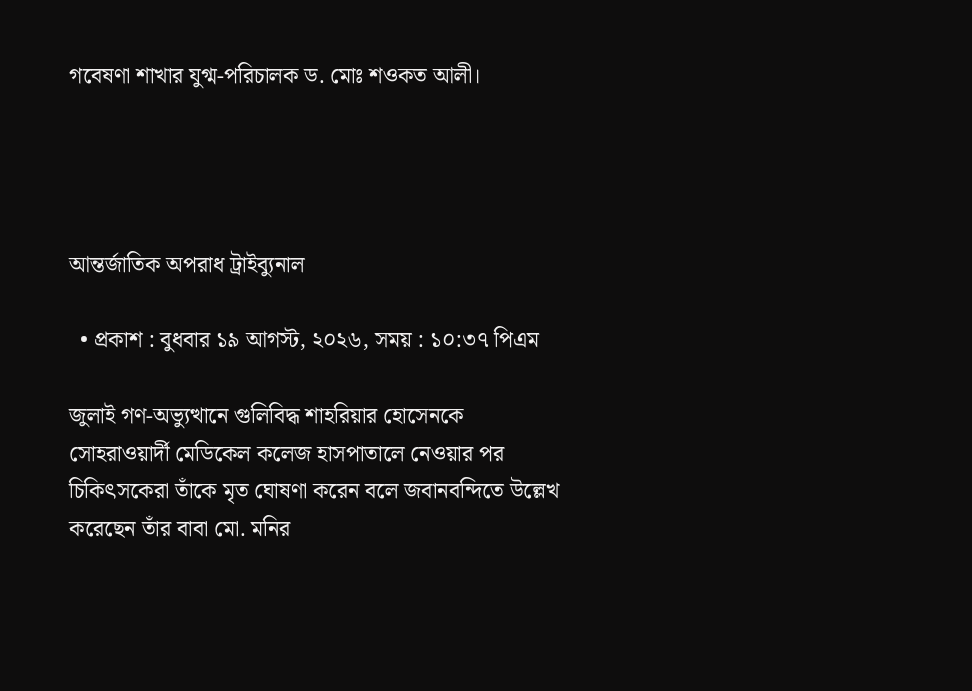গবেষণা শাখার যুগ্ম-পরিচালক ড. মোঃ শওকত আলী।




আন্তর্জাতিক অপরাধ ট্রাইব্যুনাল

  • প্রকাশ : বুধবার ১৯ আগস্ট, ২০২৬, সময় : ১০:৩৭ পিএম

জুলাই গণ-অভ্যুত্থানে গুলিবিদ্ধ শাহরিয়ার হোসেনকে সোহরাওয়ার্দী মেডিকেল কলেজ হাসপাতালে নেওয়ার পর চিকিৎসকেরা তাঁকে মৃত ঘোষণা করেন বলে জবানবন্দিতে উল্লেখ করেছেন তাঁর বাবা মো. মনির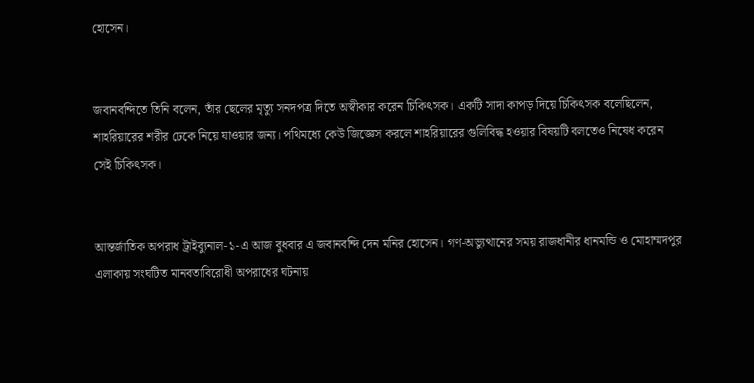হোসেন।


জবানবন্দিতে তিনি বলেন, তাঁর ছেলের মৃত্যু সনদপত্র দিতে অস্বীকার করেন চিকিৎসক। একটি সাদা কাপড় দিয়ে চিকিৎসক বলেছিলেন, শাহরিয়ারের শরীর ঢেকে নিয়ে যাওয়ার জন্য। পথিমধ্যে কেউ জিজ্ঞেস করলে শাহরিয়ারের গুলিবিদ্ধ হওয়ার বিষয়টি বলতেও নিষেধ করেন সেই চিকিৎসক।


আন্তর্জাতিক অপরাধ ট্রাইব্যুনাল-১-এ আজ বুধবার এ জবানবন্দি দেন মনির হোসেন। গণ-অভ্যুত্থানের সময় রাজধানীর ধানমন্ডি ও মোহাম্মদপুর এলাকায় সংঘটিত মানবতাবিরোধী অপরাধের ঘটনায়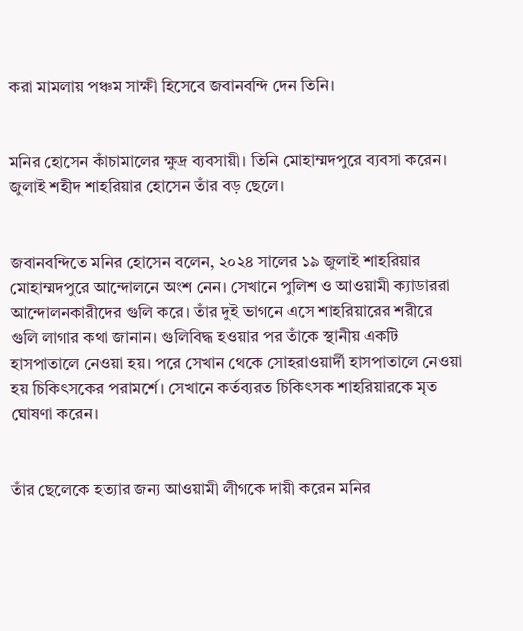করা মামলায় পঞ্চম সাক্ষী হিসেবে জবানবন্দি দেন তিনি।


মনির হোসেন কাঁচামালের ক্ষুদ্র ব্যবসায়ী। তিনি মোহাম্মদপুরে ব্যবসা করেন। জুলাই শহীদ শাহরিয়ার হোসেন তাঁর বড় ছেলে।


জবানবন্দিতে মনির হোসেন বলেন, ২০২৪ সালের ১৯ জুলাই শাহরিয়ার মোহাম্মদপুরে আন্দোলনে অংশ নেন। সেখানে পুলিশ ও আওয়ামী ক্যাডাররা আন্দোলনকারীদের গুলি করে। তাঁর দুই ভাগনে এসে শাহরিয়ারের শরীরে গুলি লাগার কথা জানান। গুলিবিদ্ধ হওয়ার পর তাঁকে স্থানীয় একটি হাসপাতালে নেওয়া হয়। পরে সেখান থেকে সোহরাওয়ার্দী হাসপাতালে নেওয়া হয় চিকিৎসকের পরামর্শে। সেখানে কর্তব্যরত চিকিৎসক শাহরিয়ারকে মৃত ঘোষণা করেন।


তাঁর ছেলেকে হত্যার জন্য আওয়ামী লীগকে দায়ী করেন মনির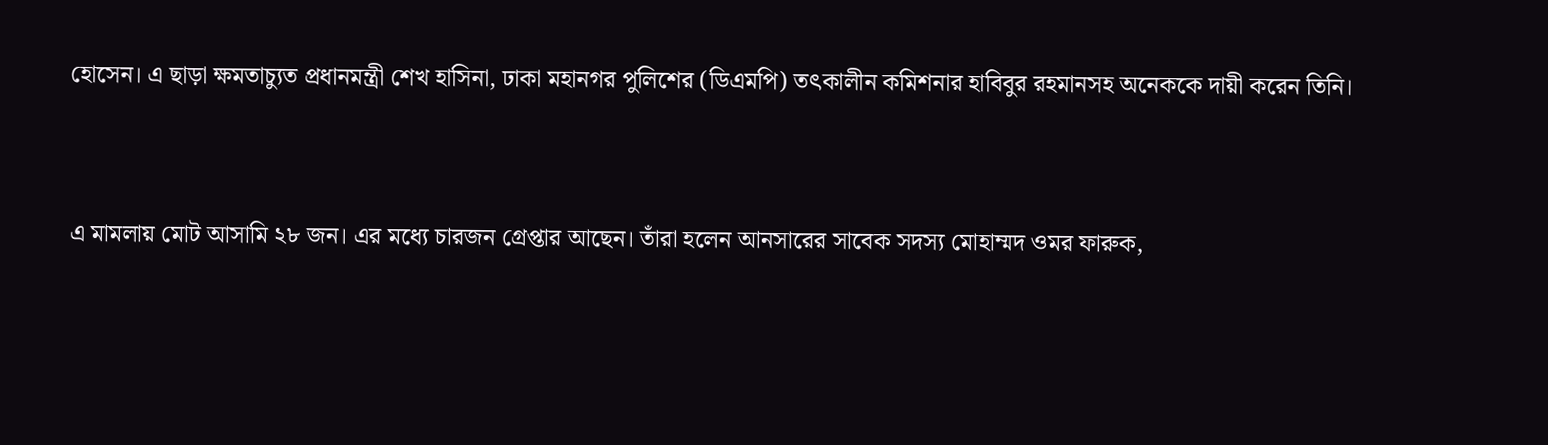হোসেন। এ ছাড়া ক্ষমতাচ্যুত প্রধানমন্ত্রী শেখ হাসিনা, ঢাকা মহানগর পুলিশের (ডিএমপি) তৎকালীন কমিশনার হাবিবুর রহমানসহ অনেককে দায়ী করেন তিনি।


এ মামলায় মোট আসামি ২৮ জন। এর মধ্যে চারজন গ্রেপ্তার আছেন। তাঁরা হলেন আনসারের সাবেক সদস্য মোহাম্মদ ওমর ফারুক,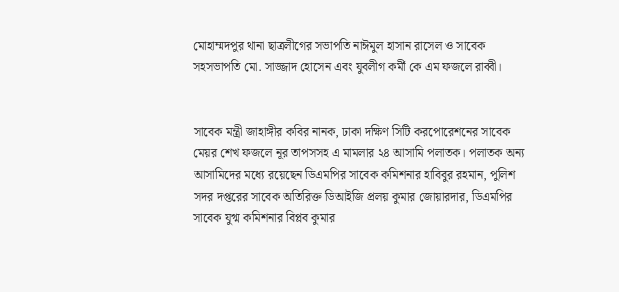মোহাম্মদপুর থানা ছাত্রলীগের সভাপতি নাঈমুল হাসান রাসেল ও সাবেক সহসভাপতি মো. সাজ্জাদ হোসেন এবং যুবলীগ কর্মী কে এম ফজলে রাব্বী।


সাবেক মন্ত্রী জাহাঙ্গীর কবির নানক, ঢাকা দক্ষিণ সিটি করপোরেশনের সাবেক মেয়র শেখ ফজলে নূর তাপসসহ এ মামলার ২৪ আসামি পলাতক। পলাতক অন্য আসামিদের মধ্যে রয়েছেন ডিএমপির সাবেক কমিশনার হাবিবুর রহমান, পুলিশ সদর দপ্তরের সাবেক অতিরিক্ত ডিআইজি প্রলয় কুমার জোয়ারদার, ডিএমপির সাবেক যুগ্ম কমিশনার বিপ্লব কুমার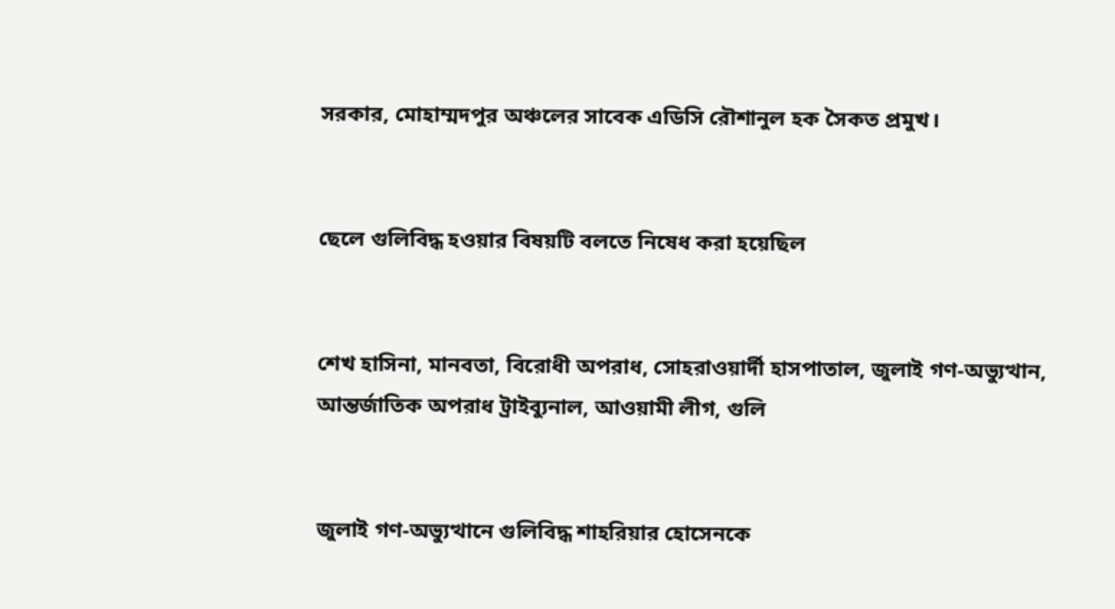সরকার, মোহাম্মদপুর অঞ্চলের সাবেক এডিসি রৌশানুল হক সৈকত প্রমুখ।


ছেলে গুলিবিদ্ধ হওয়ার বিষয়টি বলতে নিষেধ করা হয়েছিল


শেখ হাসিনা, মানবতা, বিরোধী অপরাধ, সোহরাওয়ার্দী হাসপাতাল, জুলাই গণ-অভ্যুত্থান, আন্তর্জাতিক অপরাধ ট্রাইব্যুনাল, আওয়ামী লীগ, গুলি


জুলাই গণ-অভ্যুত্থানে গুলিবিদ্ধ শাহরিয়ার হোসেনকে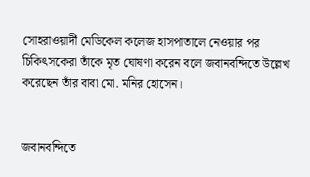সোহরাওয়ার্দী মেডিকেল কলেজ হাসপাতালে নেওয়ার পর চিকিৎসকেরা তাঁকে মৃত ঘোষণা করেন বলে জবানবন্দিতে উল্লেখ করেছেন তাঁর বাবা মো. মনির হোসেন।


জবানবন্দিতে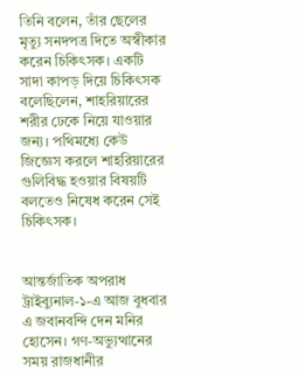তিনি বলেন, তাঁর ছেলের মৃত্যু সনদপত্র দিতে অস্বীকার করেন চিকিৎসক। একটি সাদা কাপড় দিয়ে চিকিৎসক বলেছিলেন, শাহরিয়ারের শরীর ঢেকে নিয়ে যাওয়ার জন্য। পথিমধ্যে কেউ জিজ্ঞেস করলে শাহরিয়ারের গুলিবিদ্ধ হওয়ার বিষয়টি বলতেও নিষেধ করেন সেই চিকিৎসক।


আন্তর্জাতিক অপরাধ ট্রাইব্যুনাল-১-এ আজ বুধবার এ জবানবন্দি দেন মনির হোসেন। গণ-অভ্যুত্থানের সময় রাজধানীর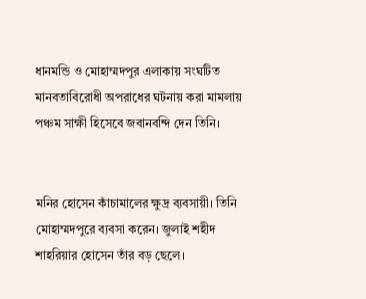ধানমন্ডি ও মোহাম্মদপুর এলাকায় সংঘটিত মানবতাবিরোধী অপরাধের ঘটনায় করা মামলায় পঞ্চম সাক্ষী হিসেবে জবানবন্দি দেন তিনি।


মনির হোসেন কাঁচামালের ক্ষুদ্র ব্যবসায়ী। তিনি মোহাম্মদপুরে ব্যবসা করেন। জুলাই শহীদ শাহরিয়ার হোসেন তাঁর বড় ছেলে।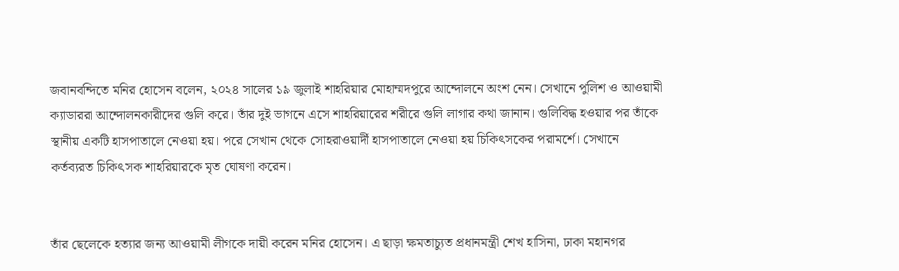জবানবন্দিতে মনির হোসেন বলেন, ২০২৪ সালের ১৯ জুলাই শাহরিয়ার মোহাম্মদপুরে আন্দোলনে অংশ নেন। সেখানে পুলিশ ও আওয়ামী ক্যাডাররা আন্দোলনকারীদের গুলি করে। তাঁর দুই ভাগনে এসে শাহরিয়ারের শরীরে গুলি লাগার কথা জানান। গুলিবিদ্ধ হওয়ার পর তাঁকে স্থানীয় একটি হাসপাতালে নেওয়া হয়। পরে সেখান থেকে সোহরাওয়ার্দী হাসপাতালে নেওয়া হয় চিকিৎসকের পরামর্শে। সেখানে কর্তব্যরত চিকিৎসক শাহরিয়ারকে মৃত ঘোষণা করেন।


তাঁর ছেলেকে হত্যার জন্য আওয়ামী লীগকে দায়ী করেন মনির হোসেন। এ ছাড়া ক্ষমতাচ্যুত প্রধানমন্ত্রী শেখ হাসিনা, ঢাকা মহানগর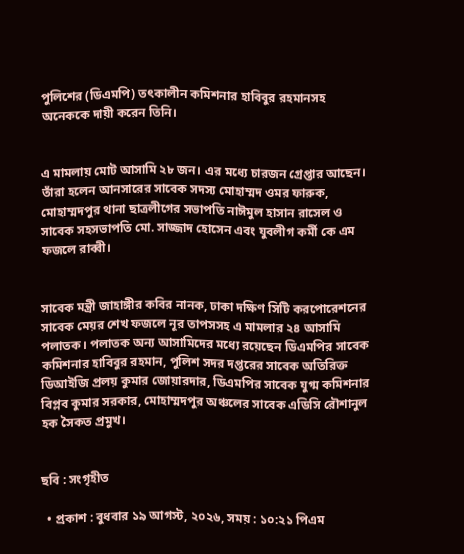পুলিশের (ডিএমপি) তৎকালীন কমিশনার হাবিবুর রহমানসহ অনেককে দায়ী করেন তিনি।


এ মামলায় মোট আসামি ২৮ জন। এর মধ্যে চারজন গ্রেপ্তার আছেন। তাঁরা হলেন আনসারের সাবেক সদস্য মোহাম্মদ ওমর ফারুক, মোহাম্মদপুর থানা ছাত্রলীগের সভাপতি নাঈমুল হাসান রাসেল ও সাবেক সহসভাপতি মো. সাজ্জাদ হোসেন এবং যুবলীগ কর্মী কে এম ফজলে রাব্বী।


সাবেক মন্ত্রী জাহাঙ্গীর কবির নানক, ঢাকা দক্ষিণ সিটি করপোরেশনের সাবেক মেয়র শেখ ফজলে নূর তাপসসহ এ মামলার ২৪ আসামি পলাতক। পলাতক অন্য আসামিদের মধ্যে রয়েছেন ডিএমপির সাবেক কমিশনার হাবিবুর রহমান, পুলিশ সদর দপ্তরের সাবেক অতিরিক্ত ডিআইজি প্রলয় কুমার জোয়ারদার, ডিএমপির সাবেক যুগ্ম কমিশনার বিপ্লব কুমার সরকার, মোহাম্মদপুর অঞ্চলের সাবেক এডিসি রৌশানুল হক সৈকত প্রমুখ।


ছবি : সংগৃহীত

  • প্রকাশ : বুধবার ১৯ আগস্ট, ২০২৬, সময় : ১০:২১ পিএম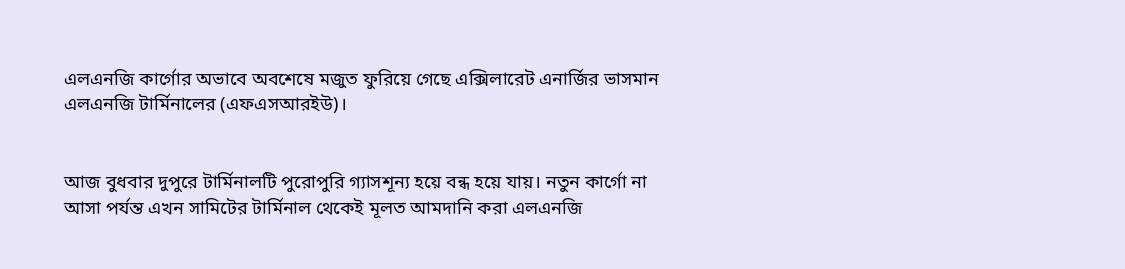এলএনজি কার্গোর অভাবে অবশেষে মজুত ফুরিয়ে গেছে এক্সিলারেট এনার্জির ভাসমান এলএনজি টার্মিনালের (এফএসআরইউ)।


আজ বুধবার দুপুরে টার্মিনালটি পুরোপুরি গ্যাসশূন্য হয়ে বন্ধ হয়ে যায়। নতুন কার্গো না আসা পর্যন্ত এখন সামিটের টার্মিনাল থেকেই মূলত আমদানি করা এলএনজি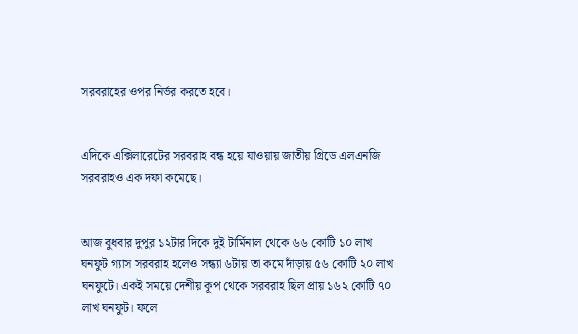সরবরাহের ওপর নির্ভর করতে হবে।


এদিকে এক্সিলারেটের সরবরাহ বন্ধ হয়ে যাওয়ায় জাতীয় গ্রিডে এলএনজি সরবরাহও এক দফা কমেছে।


আজ বুধবার দুপুর ১২টার দিকে দুই টার্মিনাল থেকে ৬৬ কোটি ১০ লাখ ঘনফুট গ্যাস সরবরাহ হলেও সন্ধ্যা ৬টায় তা কমে দাঁড়ায় ৫৬ কোটি ২০ লাখ ঘনফুটে। একই সময়ে দেশীয় কূপ থেকে সরবরাহ ছিল প্রায় ১৬২ কোটি ৭০ লাখ ঘনফুট। ফলে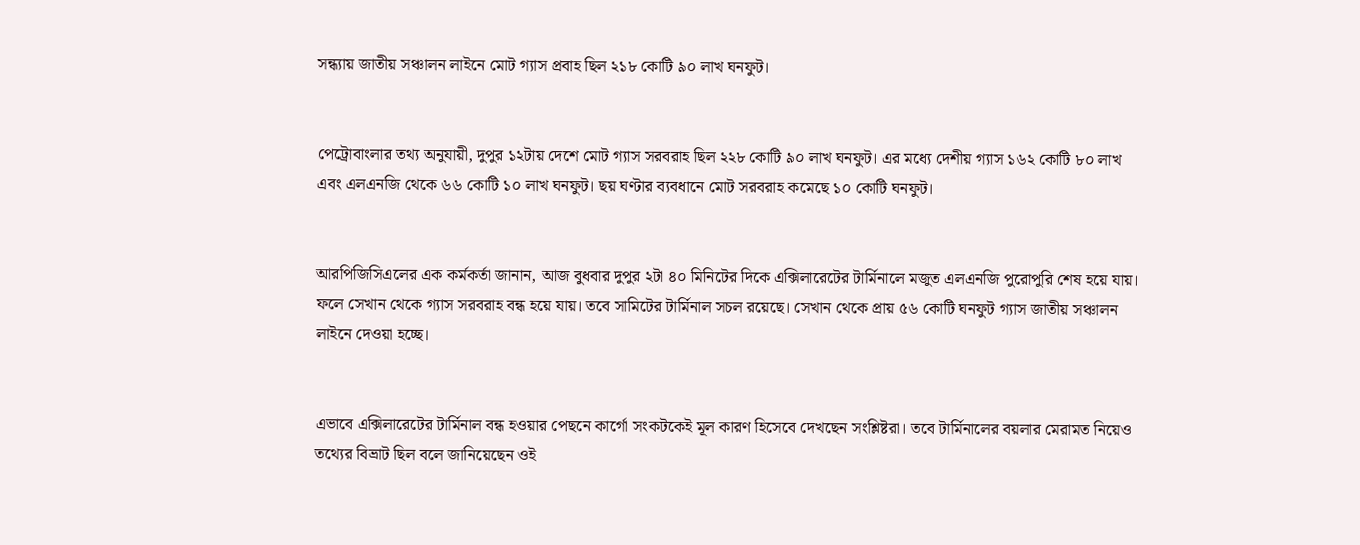সন্ধ্যায় জাতীয় সঞ্চালন লাইনে মোট গ্যাস প্রবাহ ছিল ২১৮ কোটি ৯০ লাখ ঘনফুট।


পেট্রোবাংলার তথ্য অনুযায়ী, দুপুর ১২টায় দেশে মোট গ্যাস সরবরাহ ছিল ২২৮ কোটি ৯০ লাখ ঘনফুট। এর মধ্যে দেশীয় গ্যাস ১৬২ কোটি ৮০ লাখ এবং এলএনজি থেকে ৬৬ কোটি ১০ লাখ ঘনফুট। ছয় ঘণ্টার ব্যবধানে মোট সরবরাহ কমেছে ১০ কোটি ঘনফুট।


আরপিজিসিএলের এক কর্মকর্তা জানান, আজ বুধবার দুপুর ২টা ৪০ মিনিটের দিকে এক্সিলারেটের টার্মিনালে মজুত এলএনজি পুরোপুরি শেষ হয়ে যায়। ফলে সেখান থেকে গ্যাস সরবরাহ বন্ধ হয়ে যায়। তবে সামিটের টার্মিনাল সচল রয়েছে। সেখান থেকে প্রায় ৫৬ কোটি ঘনফুট গ্যাস জাতীয় সঞ্চালন লাইনে দেওয়া হচ্ছে।


এভাবে এক্সিলারেটের টার্মিনাল বন্ধ হওয়ার পেছনে কার্গো সংকটকেই মূল কারণ হিসেবে দেখছেন সংশ্লিষ্টরা। তবে টার্মিনালের বয়লার মেরামত নিয়েও তথ্যের বিভ্রাট ছিল বলে জানিয়েছেন ওই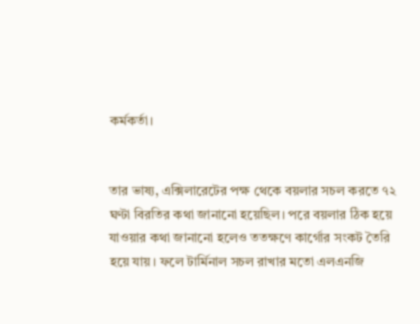কর্মকর্তা।


তার ভাষ্য, এক্সিলারেটের পক্ষ থেকে বয়লার সচল করতে ৭২ ঘণ্টা বিরতির কথা জানানো হয়েছিল। পরে বয়লার ঠিক হয়ে যাওয়ার কথা জানানো হলেও ততক্ষণে কার্গোর সংকট তৈরি হয়ে যায়। ফলে টার্মিনাল সচল রাখার মতো এলএনজি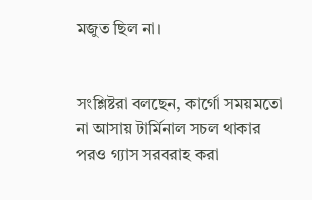মজুত ছিল না।


সংশ্লিষ্টরা বলছেন, কার্গো সময়মতো না আসায় টার্মিনাল সচল থাকার পরও গ্যাস সরবরাহ করা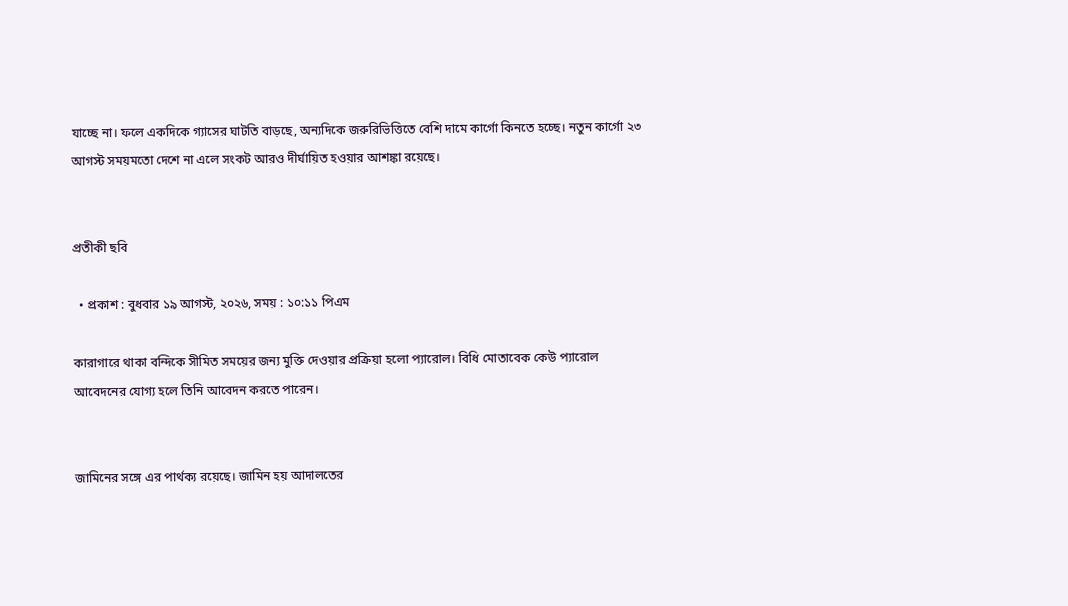যাচ্ছে না। ফলে একদিকে গ্যাসের ঘাটতি বাড়ছে, অন্যদিকে জরুরিভিত্তিতে বেশি দামে কার্গো কিনতে হচ্ছে। নতুন কার্গো ২৩ আগস্ট সময়মতো দেশে না এলে সংকট আরও দীর্ঘায়িত হওয়ার আশঙ্কা রয়েছে।


প্রতীকী ছবি

  • প্রকাশ : বুধবার ১৯ আগস্ট, ২০২৬, সময় : ১০:১১ পিএম

কারাগারে থাকা বন্দিকে সীমিত সময়ের জন্য মুক্তি দেওয়ার প্রক্রিয়া হলো প্যারোল। বিধি মোতাবেক কেউ প্যারোল আবেদনের যোগ্য হলে তিনি আবেদন করতে পারেন।


জামিনের সঙ্গে এর পার্থক্য রয়েছে। জামিন হয় আদালতের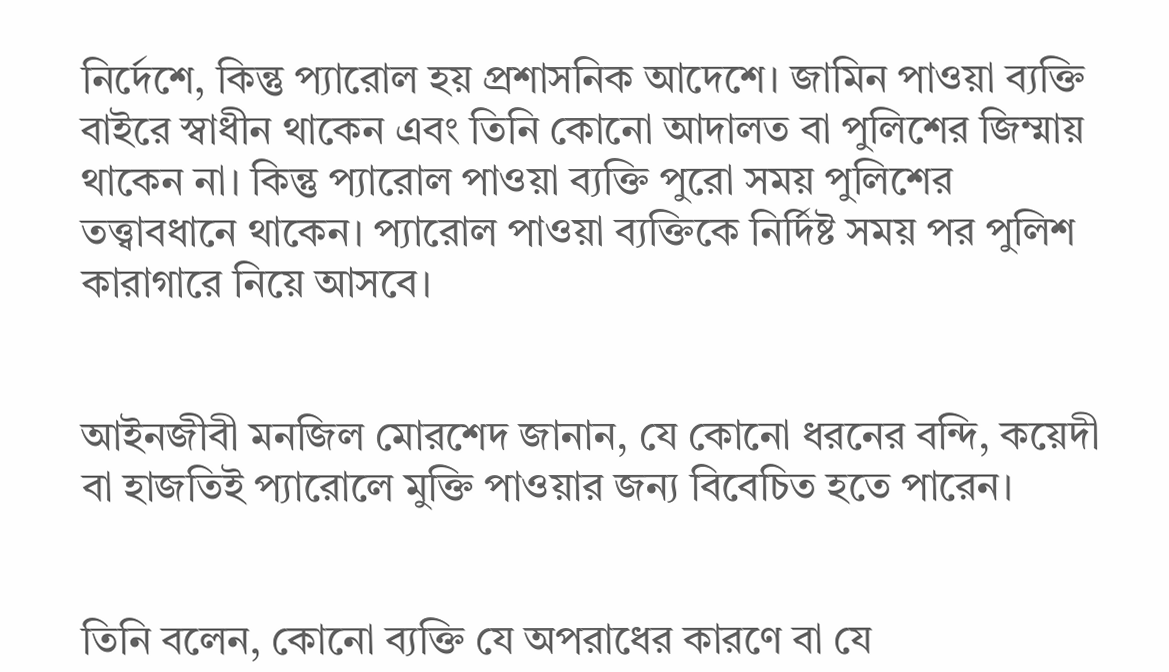নির্দেশে, কিন্তু প্যারোল হয় প্রশাসনিক আদেশে। জামিন পাওয়া ব্যক্তি বাইরে স্বাধীন থাকেন এবং তিনি কোনো আদালত বা পুলিশের জিম্মায় থাকেন না। কিন্তু প্যারোল পাওয়া ব্যক্তি পুরো সময় পুলিশের তত্ত্বাবধানে থাকেন। প্যারোল পাওয়া ব্যক্তিকে নির্দিষ্ট সময় পর পুলিশ কারাগারে নিয়ে আসবে।


আইনজীবী মনজিল মোরশেদ জানান, যে কোনো ধরনের বন্দি, কয়েদী বা হাজতিই প্যারোলে মুক্তি পাওয়ার জন্য বিবেচিত হতে পারেন।


তিনি বলেন, কোনো ব্যক্তি যে অপরাধের কারণে বা যে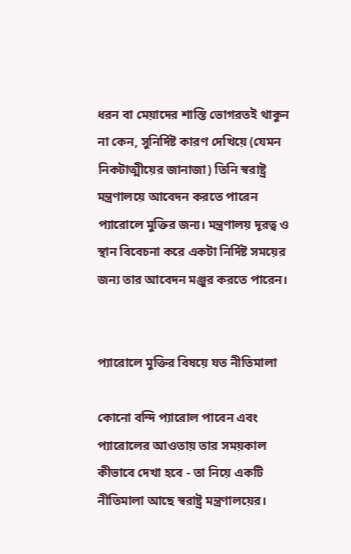ধরন বা মেয়াদের শাস্তি ভোগরতই থাকুন না কেন, সুনির্দিষ্ট কারণ দেখিয়ে (যেমন নিকটাত্মীয়ের জানাজা) তিনি স্বরাষ্ট্র মন্ত্রণালয়ে আবেদন করতে পারেন প্যারোলে মুক্তির জন্য। মন্ত্রণালয় দূরত্ব ও স্থান বিবেচনা করে একটা নির্দিষ্ট সময়ের জন্য তার আবেদন মঞ্জুর করতে পারেন।


প্যারোলে মুক্তির বিষয়ে যত নীতিমালা

কোনো বন্দি প্যারোল পাবেন এবং প্যারোলের আওতায় তার সময়কাল কীভাবে দেখা হবে - তা নিয়ে একটি নীতিমালা আছে স্বরাষ্ট্র মন্ত্রণালয়ের।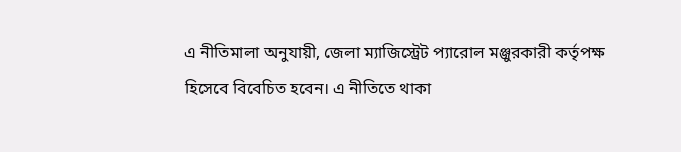এ নীতিমালা অনুযায়ী, জেলা ম্যাজিস্ট্রেট প্যারোল মঞ্জুরকারী কর্তৃপক্ষ হিসেবে বিবেচিত হবেন। এ নীতিতে থাকা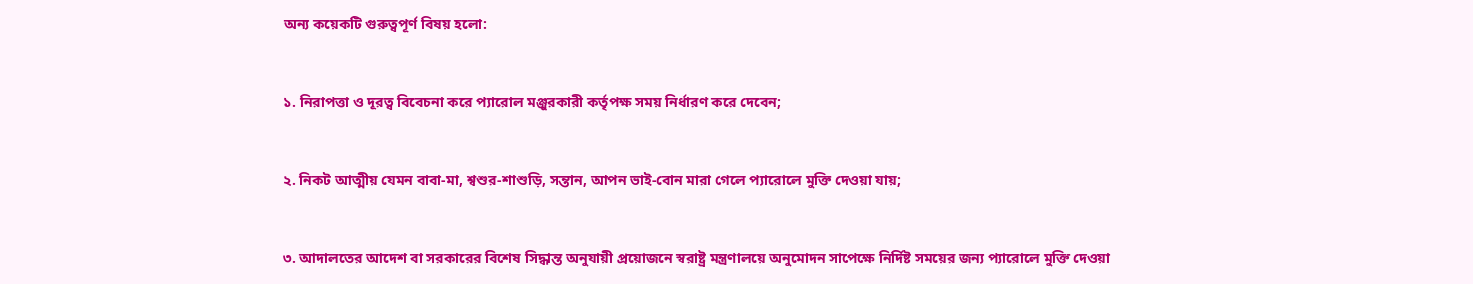অন্য কয়েকটি গুরুত্বপূর্ণ বিষয় হলো:


১. নিরাপত্তা ও দূরত্ব বিবেচনা করে প্যারোল মঞ্জুরকারী কর্তৃপক্ষ সময় নির্ধারণ করে দেবেন;


২. নিকট আত্মীয় যেমন বাবা-মা, শ্বশুর-শাশুড়ি, সন্তান, আপন ভাই-বোন মারা গেলে প্যারোলে মুক্তি দেওয়া যায়;


৩. আদালতের আদেশ বা সরকারের বিশেষ সিদ্ধান্ত অনুযায়ী প্রয়োজনে স্বরাষ্ট্র মন্ত্রণালয়ে অনুমোদন সাপেক্ষে নির্দিষ্ট সময়ের জন্য প্যারোলে মুক্তি দেওয়া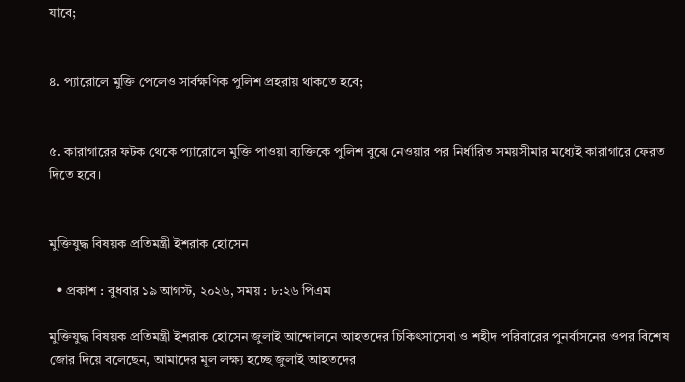যাবে;


৪. প্যারোলে মুক্তি পেলেও সার্বক্ষণিক পুলিশ প্রহরায় থাকতে হবে;


৫. কারাগারের ফটক থেকে প্যারোলে মুক্তি পাওয়া ব্যক্তিকে পুলিশ বুঝে নেওয়ার পর নির্ধারিত সময়সীমার মধ্যেই কারাগারে ফেরত দিতে হবে।


মুক্তিযুদ্ধ বিষয়ক প্রতিমন্ত্রী ইশরাক হোসেন

  • প্রকাশ : বুধবার ১৯ আগস্ট, ২০২৬, সময় : ৮:২৬ পিএম

মুক্তিযুদ্ধ বিষয়ক প্রতিমন্ত্রী ইশরাক হোসেন জুলাই আন্দোলনে আহতদের চিকিৎসাসেবা ও শহীদ পরিবারের পুনর্বাসনের ওপর বিশেষ জোর দিয়ে বলেছেন, আমাদের মূল লক্ষ্য হচ্ছে জুলাই আহতদের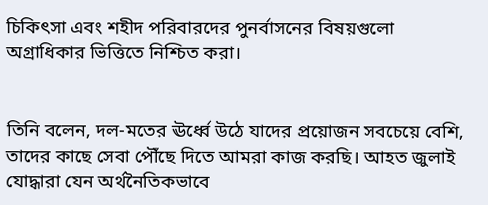চিকিৎসা এবং শহীদ পরিবারদের পুনর্বাসনের বিষয়গুলো অগ্রাধিকার ভিত্তিতে নিশ্চিত করা।


তিনি বলেন, দল-মতের ঊর্ধ্বে উঠে যাদের প্রয়োজন সবচেয়ে বেশি, তাদের কাছে সেবা পৌঁছে দিতে আমরা কাজ করছি। আহত জুলাই যোদ্ধারা যেন অর্থনৈতিকভাবে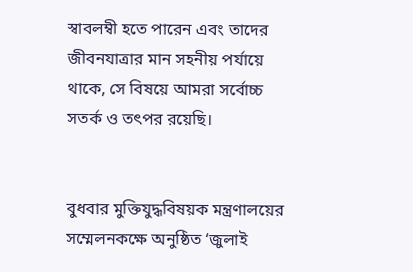স্বাবলম্বী হতে পারেন এবং তাদের জীবনযাত্রার মান সহনীয় পর্যায়ে থাকে, সে বিষয়ে আমরা সর্বোচ্চ সতর্ক ও তৎপর রয়েছি।


বুধবার মুক্তিযুদ্ধবিষয়ক মন্ত্রণালয়ের সম্মেলনকক্ষে অনুষ্ঠিত ‘জুলাই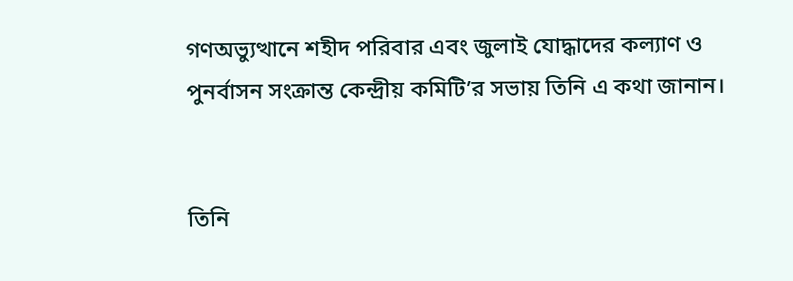গণঅভ্যুত্থানে শহীদ পরিবার এবং জুলাই যোদ্ধাদের কল্যাণ ও পুনর্বাসন সংক্রান্ত কেন্দ্রীয় কমিটি’র সভায় তিনি এ কথা জানান।


তিনি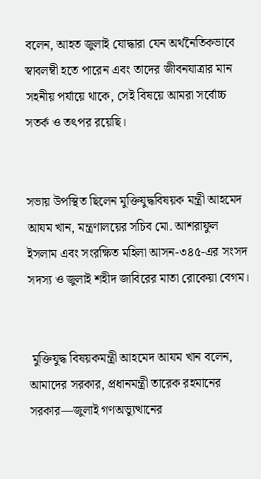বলেন, আহত জুলাই যোদ্ধারা যেন অর্থনৈতিকভাবে স্বাবলম্বী হতে পারেন এবং তাদের জীবনযাত্রার মান সহনীয় পর্যায়ে থাকে, সেই বিষয়ে আমরা সর্বোচ্চ সতর্ক ও তৎপর রয়েছি।


সভায় উপস্থিত ছিলেন মুক্তিযুদ্ধবিষয়ক মন্ত্রী আহমেদ আযম খান, মন্ত্রণালয়ের সচিব মো. আশরাফুল ইসলাম এবং সংরক্ষিত মহিলা আসন-৩৪৫-এর সংসদ সদস্য ও জুলাই শহীদ জাবিরের মাতা রোকেয়া বেগম।


 মুক্তিযুদ্ধ বিষয়কমন্ত্রী আহমেদ আযম খান বলেন, আমাদের সরকার, প্রধানমন্ত্রী তারেক রহমানের সরকার—জুলাই গণঅভ্যুত্থানের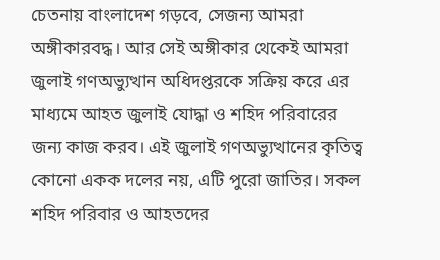চেতনায় বাংলাদেশ গড়বে, সেজন্য আমরা অঙ্গীকারবদ্ধ। আর সেই অঙ্গীকার থেকেই আমরা জুলাই গণঅভ্যুত্থান অধিদপ্তরকে সক্রিয় করে এর মাধ্যমে আহত জুলাই যোদ্ধা ও শহিদ পরিবারের জন্য কাজ করব। এই জুলাই গণঅভ্যুত্থানের কৃতিত্ব কোনো একক দলের নয়, এটি পুরো জাতির। সকল শহিদ পরিবার ও আহতদের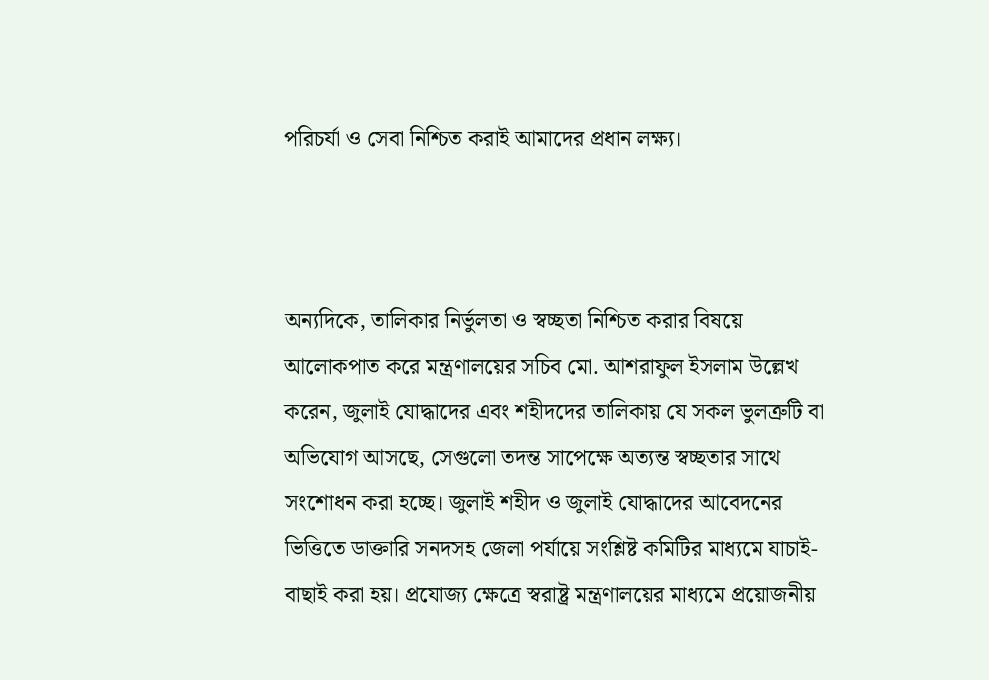পরিচর্যা ও সেবা নিশ্চিত করাই আমাদের প্রধান লক্ষ্য।



অন্যদিকে, তালিকার নির্ভুলতা ও স্বচ্ছতা নিশ্চিত করার বিষয়ে আলোকপাত করে মন্ত্রণালয়ের সচিব মো. আশরাফুল ইসলাম উল্লেখ করেন, জুলাই যোদ্ধাদের এবং শহীদদের তালিকায় যে সকল ভুলত্রুটি বা অভিযোগ আসছে, সেগুলো তদন্ত সাপেক্ষে অত্যন্ত স্বচ্ছতার সাথে সংশোধন করা হচ্ছে। জুলাই শহীদ ও জুলাই যোদ্ধাদের আবেদনের ভিত্তিতে ডাক্তারি সনদসহ জেলা পর্যায়ে সংশ্লিষ্ট কমিটির মাধ্যমে যাচাই-বাছাই করা হয়। প্রযোজ্য ক্ষেত্রে স্বরাষ্ট্র মন্ত্রণালয়ের মাধ্যমে প্রয়োজনীয়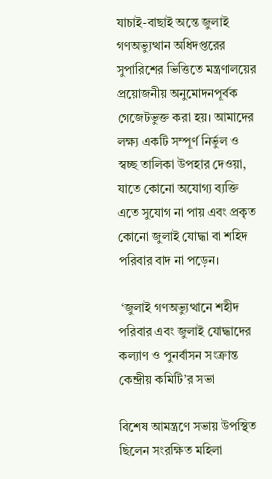যাচাই-বাছাই অন্তে জুলাই গণঅভ্যুত্থান অধিদপ্তরের সুপারিশের ভিত্তিতে মন্ত্রণালয়ের প্রয়োজনীয় অনুমোদনপূর্বক গেজেটভুক্ত করা হয়। আমাদের লক্ষ্য একটি সম্পূর্ণ নির্ভুল ও স্বচ্ছ তালিকা উপহার দেওয়া, যাতে কোনো অযোগ্য ব্যক্তি এতে সুযোগ না পায় এবং প্রকৃত কোনো জুলাই যোদ্ধা বা শহিদ পরিবার বাদ না পড়েন।

 ‘জুলাই গণঅভ্যুত্থানে শহীদ পরিবার এবং জুলাই যোদ্ধাদের কল্যাণ ও পুনর্বাসন সংক্রান্ত কেন্দ্রীয় কমিটি’র সভা

বিশেষ আমন্ত্রণে সভায় উপস্থিত ছিলেন সংরক্ষিত মহিলা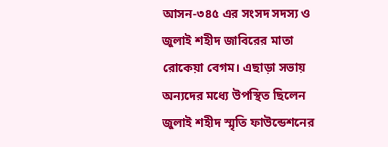আসন-৩৪৫ এর সংসদ সদস্য ও জুলাই শহীদ জাবিরের মাতা রোকেয়া বেগম। এছাড়া সভায় অন্যদের মধ্যে উপস্থিত ছিলেন জুলাই শহীদ স্মৃতি ফাউন্ডেশনের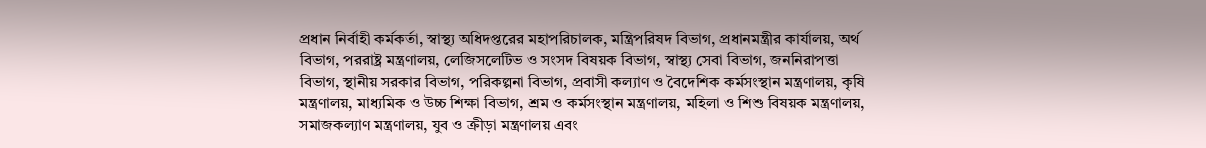প্রধান নির্বাহী কর্মকর্তা, স্বাস্থ্য অধিদপ্তরের মহাপরিচালক, মন্ত্রিপরিষদ বিভাগ, প্রধানমন্ত্রীর কার্যালয়, অর্থ বিভাগ, পররাষ্ট্র মন্ত্রণালয়, লেজিসলেটিভ ও সংসদ বিষয়ক বিভাগ, স্বাস্থ্য সেবা বিভাগ, জননিরাপত্তা বিভাগ, স্থানীয় সরকার বিভাগ, পরিকল্পনা বিভাগ, প্রবাসী কল্যাণ ও বৈদেশিক কর্মসংস্থান মন্ত্রণালয়, কৃষি মন্ত্রণালয়, মাধ্যমিক ও উচ্চ শিক্ষা বিভাগ, শ্রম ও কর্মসংস্থান মন্ত্রণালয়, মহিলা ও শিশু বিষয়ক মন্ত্রণালয়, সমাজকল্যাণ মন্ত্রণালয়, যুব ও ক্রীড়া মন্ত্রণালয় এবং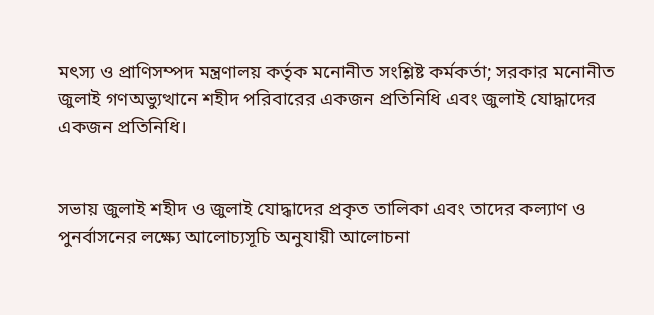মৎস্য ও প্রাণিসম্পদ মন্ত্রণালয় কর্তৃক মনোনীত সংশ্লিষ্ট কর্মকর্তা; সরকার মনোনীত জুলাই গণঅভ্যুত্থানে শহীদ পরিবারের একজন প্রতিনিধি এবং জুলাই যোদ্ধাদের একজন প্রতিনিধি।


সভায় জুলাই শহীদ ও জুলাই যোদ্ধাদের প্রকৃত তালিকা এবং তাদের কল্যাণ ও পুনর্বাসনের লক্ষ্যে আলোচ্যসূচি অনুযায়ী আলোচনা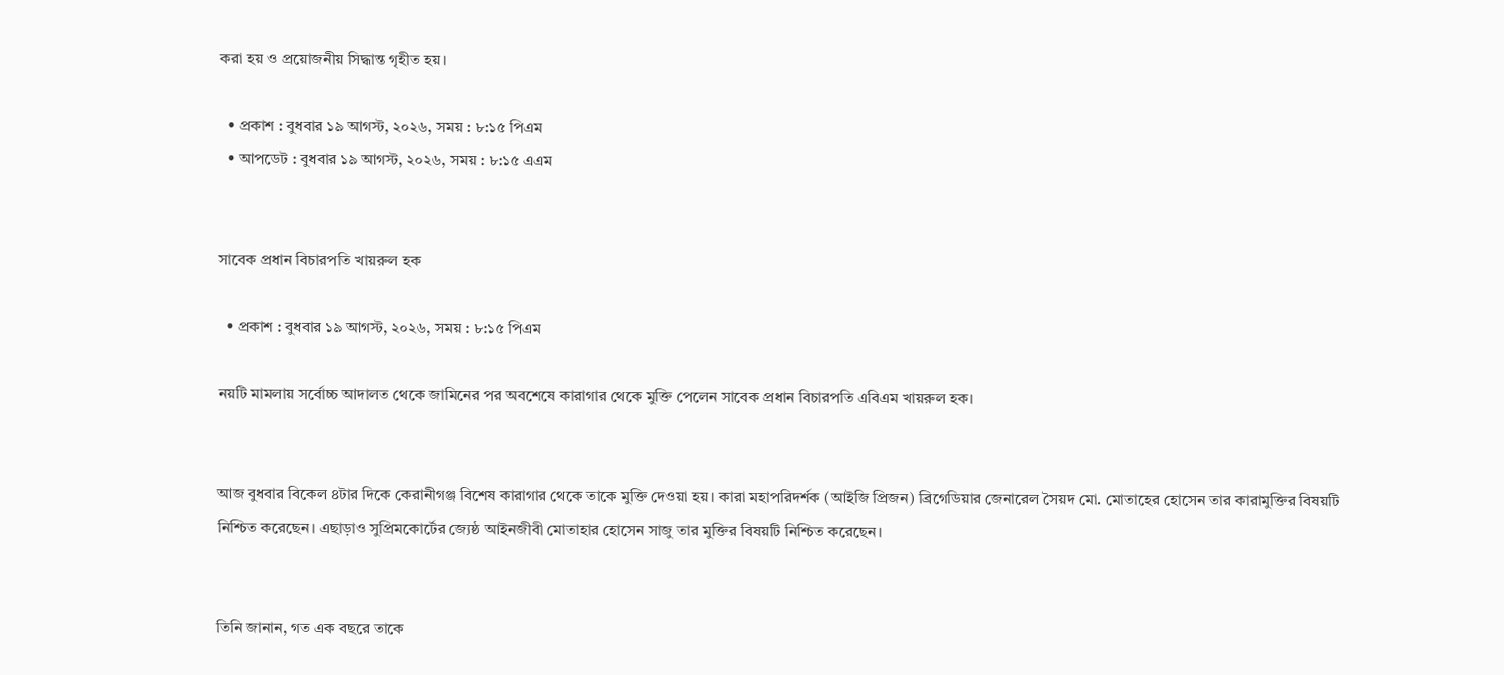করা হয় ও প্রয়োজনীয় সিদ্ধান্ত গৃহীত হয়।

  • প্রকাশ : বুধবার ১৯ আগস্ট, ২০২৬, সময় : ৮:১৫ পিএম
  • আপডেট : বুধবার ১৯ আগস্ট, ২০২৬, সময় : ৮:১৫ এএম


সাবেক প্রধান বিচারপতি খায়রুল হক

  • প্রকাশ : বুধবার ১৯ আগস্ট, ২০২৬, সময় : ৮:১৫ পিএম

নয়টি মামলায় সর্বোচ্চ আদালত থেকে জামিনের পর অবশেষে কারাগার থেকে মুক্তি পেলেন সাবেক প্রধান বিচারপতি এবিএম খায়রুল হক।


আজ বুধবার বিকেল ৪টার দিকে কেরানীগঞ্জ বিশেষ কারাগার থেকে তাকে মুক্তি দেওয়া হয়। কারা মহাপরিদর্শক (আইজি প্রিজন) ব্রিগেডিয়ার জেনারেল সৈয়দ মো. মোতাহের হোসেন তার কারামুক্তির বিষয়টি নিশ্চিত করেছেন। এছাড়াও সুপ্রিমকোর্টের জ্যেষ্ঠ আইনজীবী মোতাহার হোসেন সাজু তার মুক্তির বিষয়টি নিশ্চিত করেছেন।


তিনি জানান, গত এক বছরে তাকে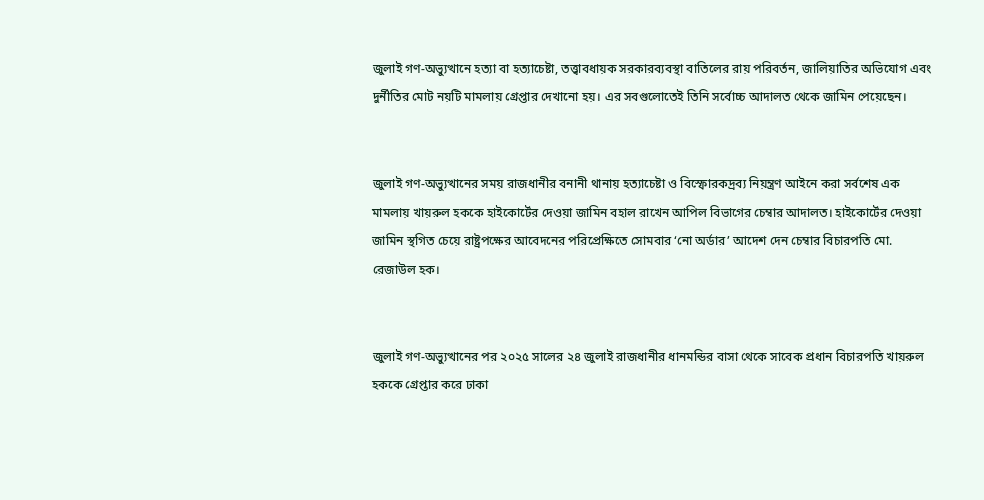জুলাই গণ-অভ্যুত্থানে হত্যা বা হত্যাচেষ্টা, তত্ত্বাবধায়ক সরকারব্যবস্থা বাতিলের রায় পরিবর্তন, জালিয়াতির অভিযোগ এবং দুর্নীতির মোট নয়টি মামলায় গ্রেপ্তার দেখানো হয়। এর সবগুলোতেই তিনি সর্বোচ্চ আদালত থেকে জামিন পেয়েছেন।


জুলাই গণ-অভ্যুত্থানের সময় রাজধানীর বনানী থানায় হত্যাচেষ্টা ও বিস্ফোরকদ্রব্য নিয়ন্ত্রণ আইনে করা সর্বশেষ এক মামলায় খায়রুল হককে হাইকোর্টের দেওয়া জামিন বহাল রাখেন আপিল বিভাগের চেম্বার আদালত। হাইকোর্টের দেওয়া জামিন স্থগিত চেয়ে রাষ্ট্রপক্ষের আবেদনের পরিপ্রেক্ষিতে সোমবার ‘নো অর্ডার’ আদেশ দেন চেম্বার বিচারপতি মো. রেজাউল হক।


জুলাই গণ-অভ্যুত্থানের পর ২০২৫ সালের ২৪ জুলাই রাজধানীর ধানমন্ডির বাসা থেকে সাবেক প্রধান বিচারপতি খায়রুল হককে গ্রেপ্তার করে ঢাকা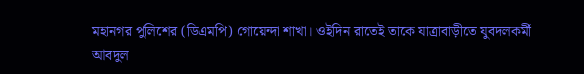মহানগর পুলিশের (ডিএমপি) গোয়েন্দা শাখা। ওইদিন রাতেই তাকে যাত্রাবাড়ীতে যুবদলকর্মী আবদুল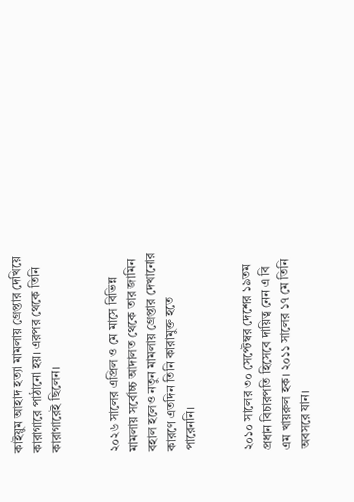কাইয়ুম আহাদ হত্যা মামলায় গ্রেপ্তার দেখিয়ে কারাগারে পাঠানো হয়। এরপর থেকে তিনি কারাগারেই ছিলেন।


২০২৬ সালের এপ্রিল ও মে মাসে বিভিন্ন মামলায় সর্বোচ্চ আদালত থেকে তার জামিন বহাল হলেও নতুন মামলায় গ্রেপ্তার দেখানোর কারণে এতদিন তিনি কারামুক্ত হতে পারেননি।


২০১০ সালের ৩০ সেপ্টেম্বর দেশের ১৯তম প্রধান বিচারপতি হিসেবে দায়িত্ব নেন এ বি এম খায়রুল হক। ২০১১ সালের ১৭ মে তিনি অবসরে যান।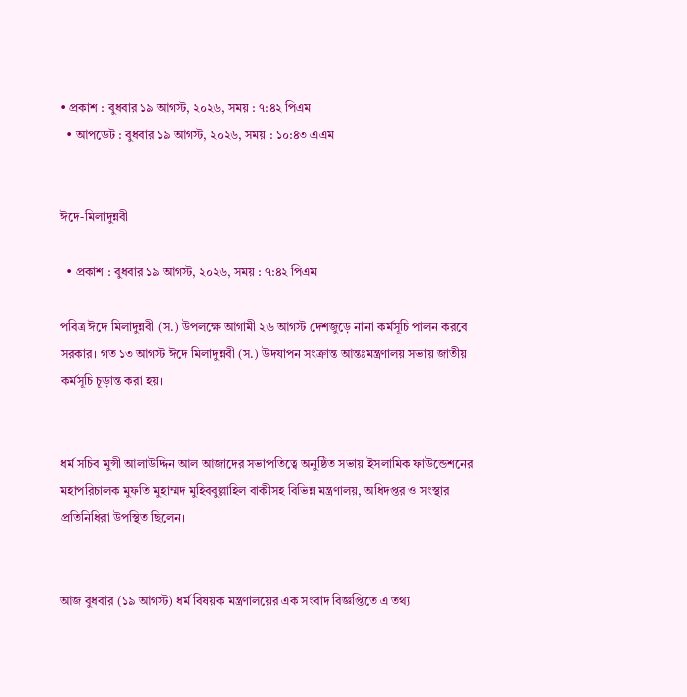• প্রকাশ : বুধবার ১৯ আগস্ট, ২০২৬, সময় : ৭:৪২ পিএম
  • আপডেট : বুধবার ১৯ আগস্ট, ২০২৬, সময় : ১০:৪৩ এএম


ঈদে-মিলাদুন্নবী

  • প্রকাশ : বুধবার ১৯ আগস্ট, ২০২৬, সময় : ৭:৪২ পিএম

পবিত্র ঈদে মিলাদুন্নবী (স.) উপলক্ষে আগামী ২৬ আগস্ট দেশজুড়ে নানা কর্মসূচি পালন করবে সরকার। গত ১৩ আগস্ট ঈদে মিলাদুন্নবী (স.) উদযাপন সংক্রান্ত আন্তঃমন্ত্রণালয় সভায় জাতীয় কর্মসূচি চূড়ান্ত করা হয়।


ধর্ম সচিব মুন্সী আলাউদ্দিন আল আজাদের সভাপতিত্বে অনুষ্ঠিত সভায় ইসলামিক ফাউন্ডেশনের মহাপরিচালক মুফতি মুহাম্মদ মুহিববুল্লাহিল বাকীসহ বিভিন্ন মন্ত্রণালয়, অধিদপ্তর ও সংস্থার প্রতিনিধিরা উপস্থিত ছিলেন।


আজ বুধবার (১৯ আগস্ট) ধর্ম বিষয়ক মন্ত্রণালয়ের এক সংবাদ বিজ্ঞপ্তিতে এ তথ্য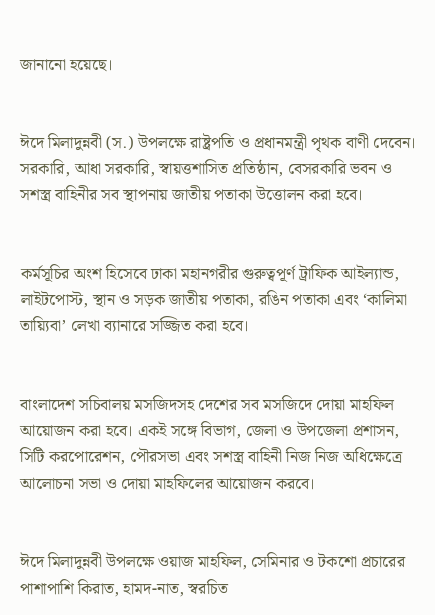জানানো হয়েছে।


ঈদে মিলাদুন্নবী (স.) উপলক্ষে রাষ্ট্রপতি ও প্রধানমন্ত্রী পৃথক বাণী দেবেন। সরকারি, আধা সরকারি, স্বায়ত্তশাসিত প্রতিষ্ঠান, বেসরকারি ভবন ও সশস্ত্র বাহিনীর সব স্থাপনায় জাতীয় পতাকা উত্তোলন করা হবে।


কর্মসূচির অংশ হিসেবে ঢাকা মহানগরীর গুরুত্বপূর্ণ ট্রাফিক আইল্যান্ড, লাইটপোস্ট, স্থান ও সড়ক জাতীয় পতাকা, রঙিন পতাকা এবং ‘কালিমা তায়্যিবা’ লেখা ব্যানারে সজ্জিত করা হবে।


বাংলাদেশ সচিবালয় মসজিদসহ দেশের সব মসজিদে দোয়া মাহফিল আয়োজন করা হবে। একই সঙ্গে বিভাগ, জেলা ও উপজেলা প্রশাসন, সিটি করপোরেশন, পৌরসভা এবং সশস্ত্র বাহিনী নিজ নিজ অধিক্ষেত্রে আলোচনা সভা ও দোয়া মাহফিলের আয়োজন করবে।


ঈদে মিলাদুন্নবী উপলক্ষে ওয়াজ মাহফিল, সেমিনার ও টকশো প্রচারের পাশাপাশি কিরাত, হামদ-নাত, স্বরচিত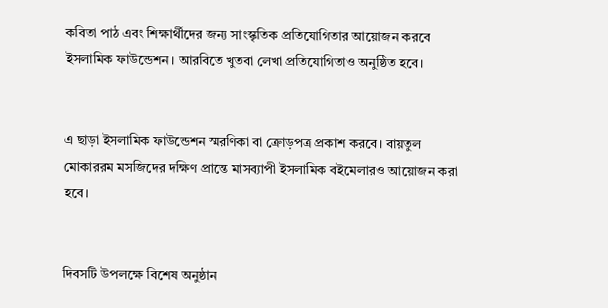কবিতা পাঠ এবং শিক্ষার্থীদের জন্য সাংস্কৃতিক প্রতিযোগিতার আয়োজন করবে ইসলামিক ফাউন্ডেশন। আরবিতে খুতবা লেখা প্রতিযোগিতাও অনুষ্ঠিত হবে।


এ ছাড়া ইসলামিক ফাউন্ডেশন স্মরণিকা বা ক্রোড়পত্র প্রকাশ করবে। বায়তুল মোকাররম মসজিদের দক্ষিণ প্রান্তে মাসব্যাপী ইসলামিক বইমেলারও আয়োজন করা হবে।


দিবসটি উপলক্ষে বিশেষ অনুষ্ঠান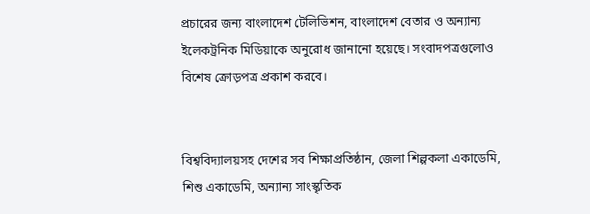প্রচারের জন্য বাংলাদেশ টেলিভিশন, বাংলাদেশ বেতার ও অন্যান্য ইলেকট্রনিক মিডিয়াকে অনুরোধ জানানো হয়েছে। সংবাদপত্রগুলোও বিশেষ ক্রোড়পত্র প্রকাশ করবে।


বিশ্ববিদ্যালয়সহ দেশের সব শিক্ষাপ্রতিষ্ঠান, জেলা শিল্পকলা একাডেমি, শিশু একাডেমি, অন্যান্য সাংস্কৃতিক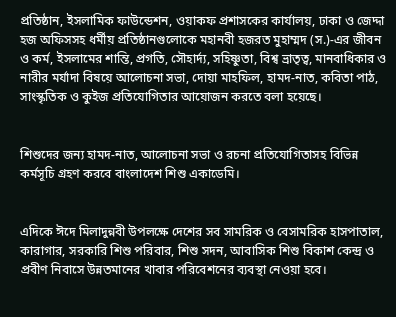প্রতিষ্ঠান, ইসলামিক ফাউন্ডেশন, ওয়াকফ প্রশাসকের কার্যালয়, ঢাকা ও জেদ্দা হজ অফিসসহ ধর্মীয় প্রতিষ্ঠানগুলোকে মহানবী হজরত মুহাম্মদ (স.)-এর জীবন ও কর্ম, ইসলামের শান্তি, প্রগতি, সৌহার্দ্য, সহিষ্ণুতা, বিশ্ব ভ্রাতৃত্ব, মানবাধিকার ও নারীর মর্যাদা বিষয়ে আলোচনা সভা, দোয়া মাহফিল, হামদ-নাত, কবিতা পাঠ, সাংস্কৃতিক ও কুইজ প্রতিযোগিতার আয়োজন করতে বলা হয়েছে।


শিশুদের জন্য হামদ-নাত, আলোচনা সভা ও রচনা প্রতিযোগিতাসহ বিভিন্ন কর্মসূচি গ্রহণ করবে বাংলাদেশ শিশু একাডেমি।


এদিকে ঈদে মিলাদুন্নবী উপলক্ষে দেশের সব সামরিক ও বেসামরিক হাসপাতাল, কারাগার, সরকারি শিশু পরিবার, শিশু সদন, আবাসিক শিশু বিকাশ কেন্দ্র ও প্রবীণ নিবাসে উন্নতমানের খাবার পরিবেশনের ব্যবস্থা নেওয়া হবে।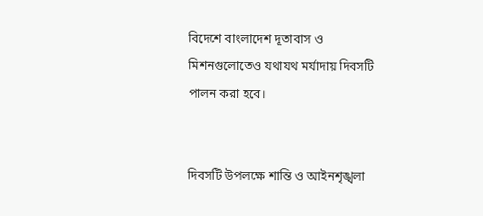বিদেশে বাংলাদেশ দূতাবাস ও মিশনগুলোতেও যথাযথ মর্যাদায় দিবসটি পালন করা হবে।


দিবসটি উপলক্ষে শান্তি ও আইনশৃঙ্খলা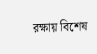রক্ষায় বিশেষ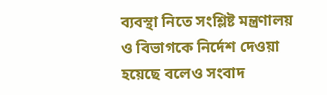ব্যবস্থা নিতে সংশ্লিষ্ট মন্ত্রণালয় ও বিভাগকে নির্দেশ দেওয়া হয়েছে বলেও সংবাদ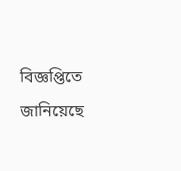বিজ্ঞপ্তিতে জানিয়েছে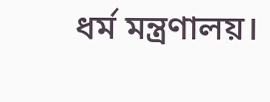ধর্ম মন্ত্রণালয়।